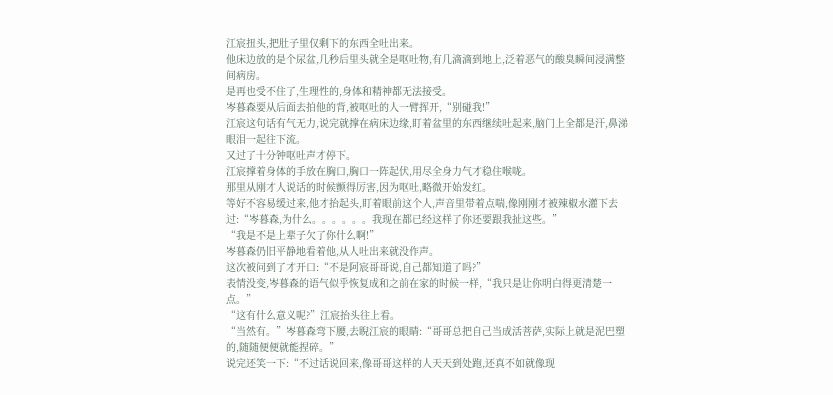江宸扭头,把肚子里仅剩下的东西全吐出来。
他床边放的是个尿盆,几秒后里头就全是呕吐物,有几滴滴到地上,泛着恶气的酸臭瞬间浸满整间病房。
是再也受不住了,生理性的,身体和精神都无法接受。
岑暮森要从后面去拍他的背,被呕吐的人一臂挥开,“别碰我!”
江宸这句话有气无力,说完就撑在病床边缘,盯着盆里的东西继续吐起来,脑门上全都是汗,鼻涕眼泪一起往下流。
又过了十分钟呕吐声才停下。
江宸撑着身体的手放在胸口,胸口一阵起伏,用尽全身力气才稳住喉咙。
那里从刚才人说话的时候颤得厉害,因为呕吐,略微开始发红。
等好不容易缓过来,他才抬起头,盯着眼前这个人,声音里带着点喘,像刚刚才被辣椒水灌下去过:“岑暮森,为什么。。。。。。我现在都已经这样了你还要跟我扯这些。”
“我是不是上辈子欠了你什么啊!”
岑暮森仍旧平静地看着他,从人吐出来就没作声。
这次被问到了才开口:“不是阿宸哥哥说,自己都知道了吗?”
表情没变,岑暮森的语气似乎恢复成和之前在家的时候一样,“我只是让你明白得更清楚一点。”
“这有什么意义呢?”江宸抬头往上看。
“当然有。”岑暮森弯下腰,去睨江宸的眼睛:“哥哥总把自己当成活菩萨,实际上就是泥巴塑的,随随便便就能捏碎。”
说完还笑一下:“不过话说回来,像哥哥这样的人天天到处跑,还真不如就像现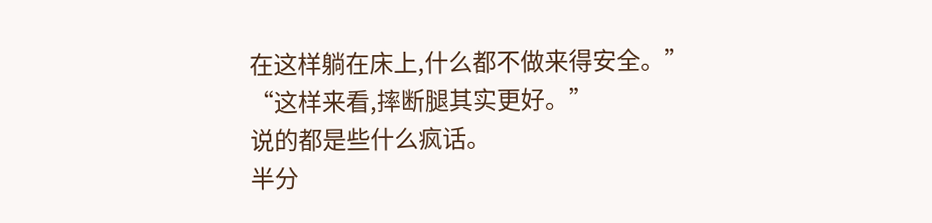在这样躺在床上,什么都不做来得安全。”
“这样来看,摔断腿其实更好。”
说的都是些什么疯话。
半分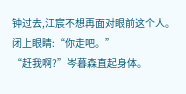钟过去,江宸不想再面对眼前这个人。
闭上眼睛:“你走吧。”
“赶我啊?”岑暮森直起身体。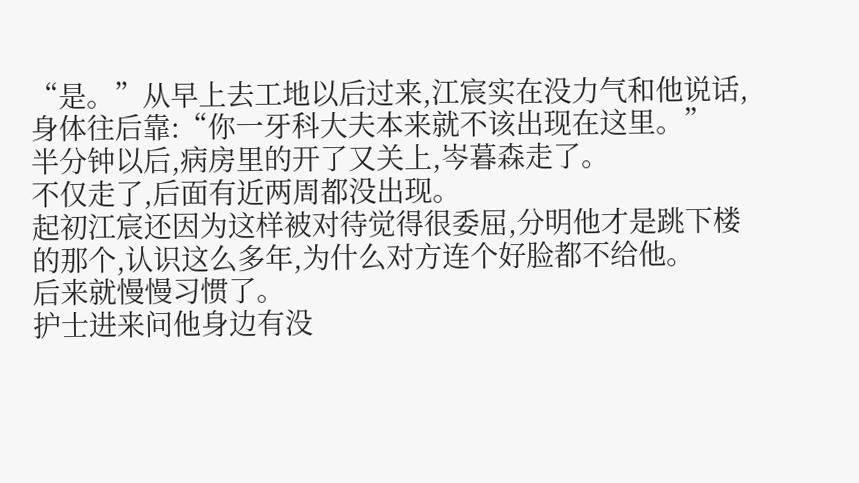“是。”从早上去工地以后过来,江宸实在没力气和他说话,身体往后靠:“你一牙科大夫本来就不该出现在这里。”
半分钟以后,病房里的开了又关上,岑暮森走了。
不仅走了,后面有近两周都没出现。
起初江宸还因为这样被对待觉得很委屈,分明他才是跳下楼的那个,认识这么多年,为什么对方连个好脸都不给他。
后来就慢慢习惯了。
护士进来问他身边有没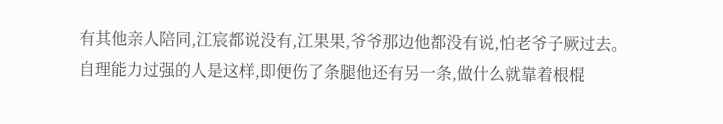有其他亲人陪同,江宸都说没有,江果果,爷爷那边他都没有说,怕老爷子厥过去。
自理能力过强的人是这样,即便伤了条腿他还有另一条,做什么就靠着根棍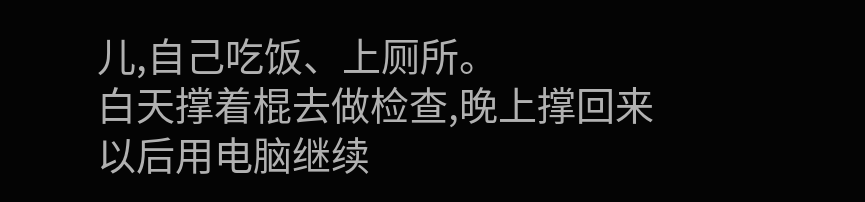儿,自己吃饭、上厕所。
白天撑着棍去做检查,晚上撑回来以后用电脑继续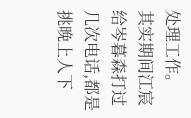处理工作。
其实期间江宸给岑暮森打过几次电话,都是挑晚上人下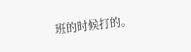班的时候打的。